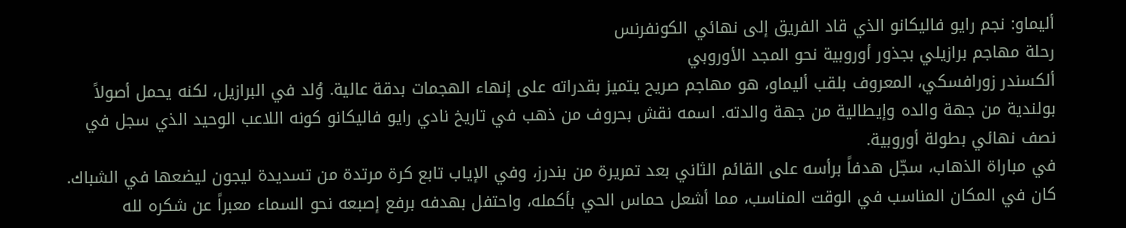أليماو: نجم رايو فاليكانو الذي قاد الفريق إلى نهائي الكونفرنس
رحلة مهاجم برازيلي بجذور أوروبية نحو المجد الأوروبي
ألكسندر زورافسكي، المعروف بلقب أليماو، هو مهاجم صريح يتميز بقدراته على إنهاء الهجمات بدقة عالية. وُلد في البرازيل، لكنه يحمل أصولاً بولندية من جهة والده وإيطالية من جهة والدته. اسمه نقش بحروف من ذهب في تاريخ نادي رايو فاليكانو كونه اللاعب الوحيد الذي سجل في نصف نهائي بطولة أوروبية.
في مباراة الذهاب، سجّل هدفاً برأسه على القائم الثاني بعد تمريرة من بندرز، وفي الإياب تابع كرة مرتدة من تسديدة ليجون ليضعها في الشباك. كان في المكان المناسب في الوقت المناسب، مما أشعل حماس الحي بأكمله، واحتفل بهدفه برفع إصبعه نحو السماء معبراً عن شكره لله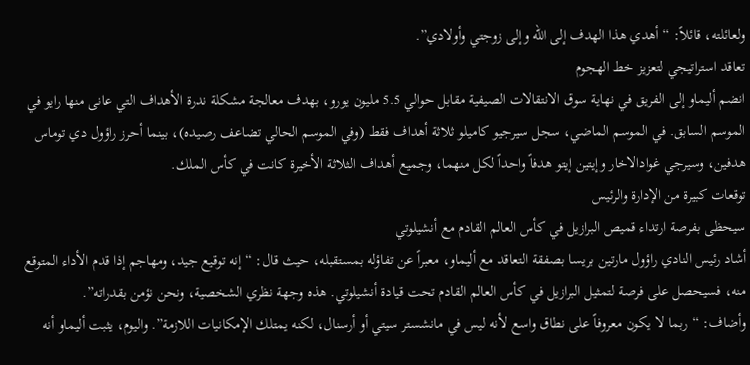ولعائلته، قائلاً: “أهدي هذا الهدف إلى الله وإلى زوجتي وأولادي”.
تعاقد استراتيجي لتعزيز خط الهجوم
انضم أليماو إلى الفريق في نهاية سوق الانتقالات الصيفية مقابل حوالي 5.5 مليون يورو، بهدف معالجة مشكلة ندرة الأهداف التي عانى منها رايو في الموسم السابق. في الموسم الماضي، سجل سيرجيو كاميلو ثلاثة أهداف فقط (وفي الموسم الحالي تضاعف رصيده)، بينما أحرز راؤول دي توماس هدفين، وسيرجي غوادالاخار وإيتين إيتو هدفاً واحداً لكل منهما، وجميع أهداف الثلاثة الأخيرة كانت في كأس الملك.
توقعات كبيرة من الإدارة والرئيس
سيحظى بفرصة ارتداء قميص البرازيل في كأس العالم القادم مع أنشيلوتي
أشاد رئيس النادي راؤول مارتين بريسا بصفقة التعاقد مع أليماو، معبراً عن تفاؤله بمستقبله، حيث قال: “إنه توقيع جيد، ومهاجم إذا قدم الأداء المتوقع منه، فسيحصل على فرصة لتمثيل البرازيل في كأس العالم القادم تحت قيادة أنشيلوتي. هذه وجهة نظري الشخصية، ونحن نؤمن بقدراته”.
وأضاف: “ربما لا يكون معروفاً على نطاق واسع لأنه ليس في مانشستر سيتي أو أرسنال، لكنه يمتلك الإمكانيات اللازمة”. واليوم، يثبت أليماو أنه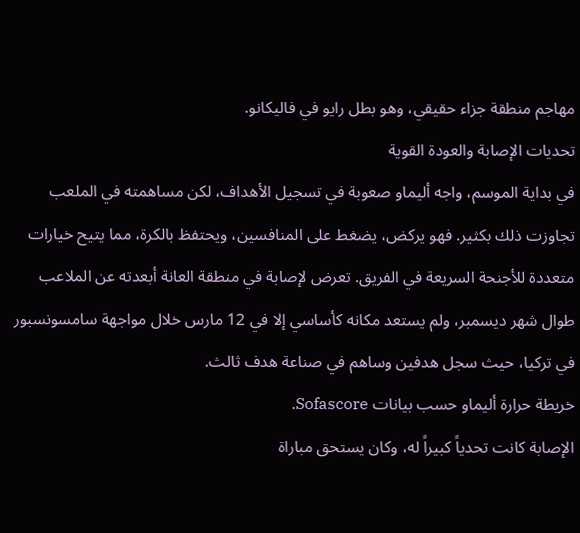مهاجم منطقة جزاء حقيقي، وهو بطل رايو في فاليكانو.
تحديات الإصابة والعودة القوية
في بداية الموسم، واجه أليماو صعوبة في تسجيل الأهداف، لكن مساهمته في الملعب تجاوزت ذلك بكثير. فهو يركض، يضغط على المنافسين، ويحتفظ بالكرة، مما يتيح خيارات متعددة للأجنحة السريعة في الفريق. تعرض لإصابة في منطقة العانة أبعدته عن الملاعب طوال شهر ديسمبر، ولم يستعد مكانه كأساسي إلا في 12 مارس خلال مواجهة سامسونسبور في تركيا، حيث سجل هدفين وساهم في صناعة هدف ثالث.
خريطة حرارة أليماو حسب بيانات Sofascore.
الإصابة كانت تحدياً كبيراً له، وكان يستحق مباراة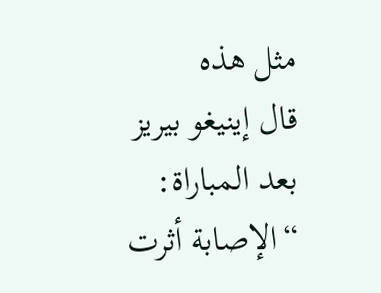مثل هذه
قال إينيغو بيريز بعد المباراة: “الإصابة أثرت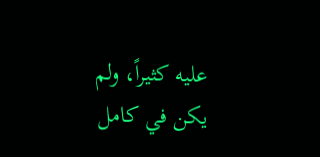عليه كثيراً، ولم يكن في كامل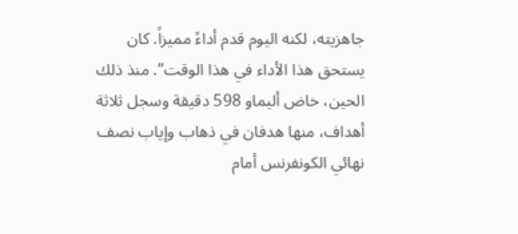جاهزيته، لكنه اليوم قدم أداءً مميزاً. كان يستحق هذا الأداء في هذا الوقت”. منذ ذلك الحين، خاض أليماو 598 دقيقة وسجل ثلاثة أهداف، منها هدفان في ذهاب وإياب نصف نهائي الكونفرنس أمام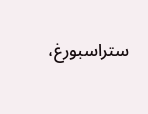ستراسبورغ،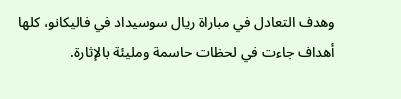وهدف التعادل في مباراة ريال سوسيداد في فاليكانو، كلها أهداف جاءت في لحظات حاسمة ومليئة بالإثارة.